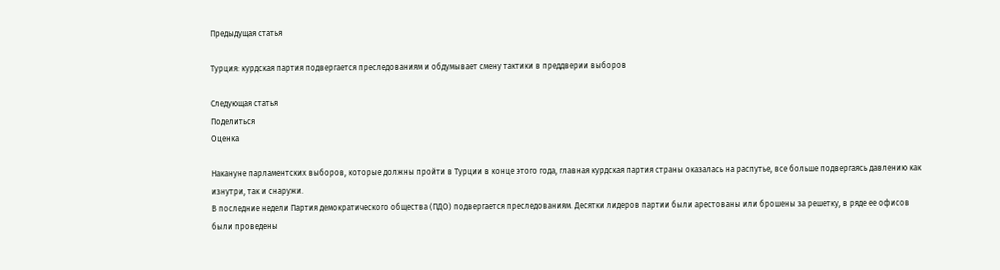Предыдущая статья

Турция: курдская партия подвергается преследованиям и обдумывает смену тактики в преддверии выборов

Следующая статья
Поделиться
Оценка

Накануне парламентских выборов, которые должны пройти в Турции в конце этого года, главная курдская партия страны оказалась на распутье, все больше подвергаясь давлению как изнутри, так и снаружи.
В последние недели Партия демократического общества (ПДО) подвергается преследованиям. Десятки лидеров партии были арестованы или брошены за решетку, в ряде ее офисов были проведены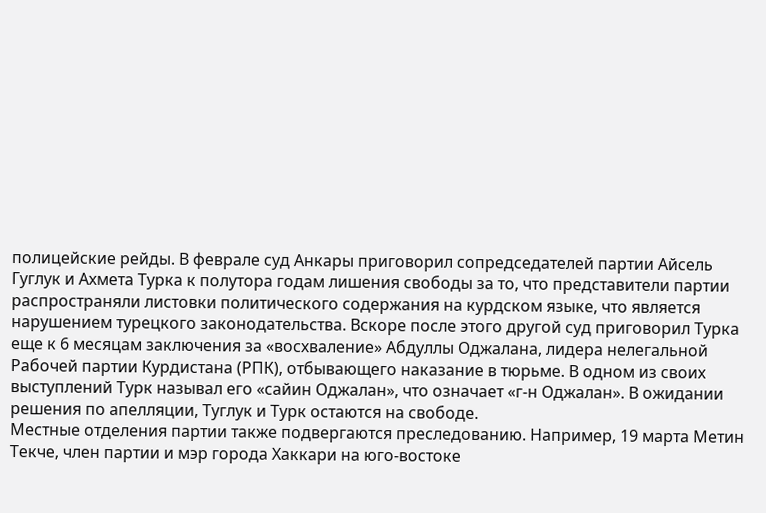полицейские рейды. В феврале суд Анкары приговорил сопредседателей партии Айсель Гуглук и Ахмета Турка к полутора годам лишения свободы за то, что представители партии распространяли листовки политического содержания на курдском языке, что является нарушением турецкого законодательства. Вскоре после этого другой суд приговорил Турка еще к 6 месяцам заключения за «восхваление» Абдуллы Оджалана, лидера нелегальной Рабочей партии Курдистана (РПК), отбывающего наказание в тюрьме. В одном из своих выступлений Турк называл его «сайин Оджалан», что означает «г-н Оджалан». В ожидании решения по апелляции, Туглук и Турк остаются на свободе.
Местные отделения партии также подвергаются преследованию. Например, 19 марта Метин Текче, член партии и мэр города Хаккари на юго-востоке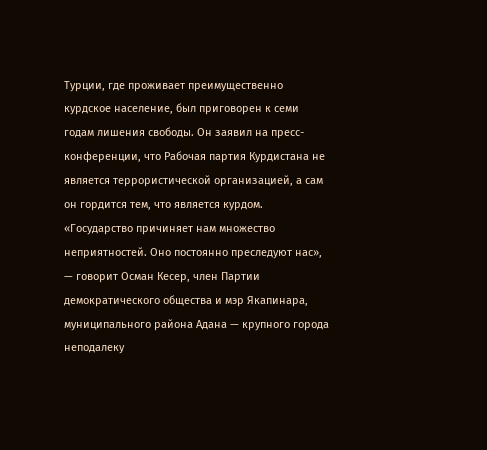Турции, где проживает преимущественно курдское население, был приговорен к семи годам лишения свободы. Он заявил на пресс-конференции, что Рабочая партия Курдистана не является террористической организацией, а сам он гордится тем, что является курдом. «Государство причиняет нам множество неприятностей. Оно постоянно преследуют нас», — говорит Осман Кесер, член Партии демократического общества и мэр Якапинара, муниципального района Адана — крупного города неподалеку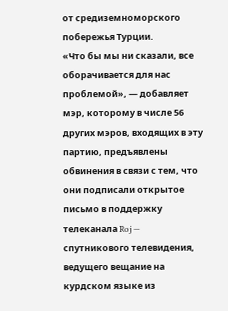от средиземноморского побережья Турции.
«Что бы мы ни сказали, все оборачивается для нас проблемой», — добавляет мэр, которому в числе 56 других мэров, входящих в эту партию, предъявлены обвинения в связи с тем, что они подписали открытое письмо в поддержку телеканала Roj — спутникового телевидения, ведущего вещание на курдском языке из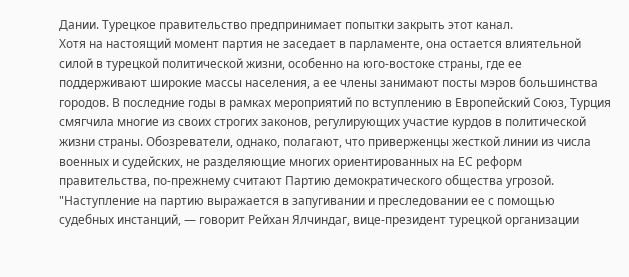Дании. Турецкое правительство предпринимает попытки закрыть этот канал.
Хотя на настоящий момент партия не заседает в парламенте, она остается влиятельной силой в турецкой политической жизни, особенно на юго-востоке страны, где ее поддерживают широкие массы населения, а ее члены занимают посты мэров большинства городов. В последние годы в рамках мероприятий по вступлению в Европейский Союз, Турция смягчила многие из своих строгих законов, регулирующих участие курдов в политической жизни страны. Обозреватели, однако, полагают, что приверженцы жесткой линии из числа военных и судейских, не разделяющие многих ориентированных на ЕС реформ правительства, по-прежнему считают Партию демократического общества угрозой.
"Наступление на партию выражается в запугивании и преследовании ее с помощью судебных инстанций, — говорит Рейхан Ялчиндаг, вице-президент турецкой организации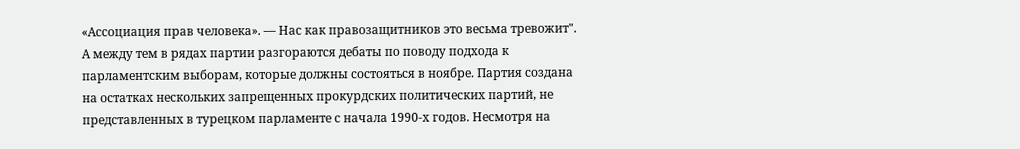«Ассоциация прав человека». — Нас как правозащитников это весьма тревожит".
А между тем в рядах партии разгораются дебаты по поводу подхода к парламентским выборам, которые должны состояться в ноябре. Партия создана на остатках нескольких запрещенных прокурдских политических партий, не представленных в турецком парламенте с начала 1990-х годов. Несмотря на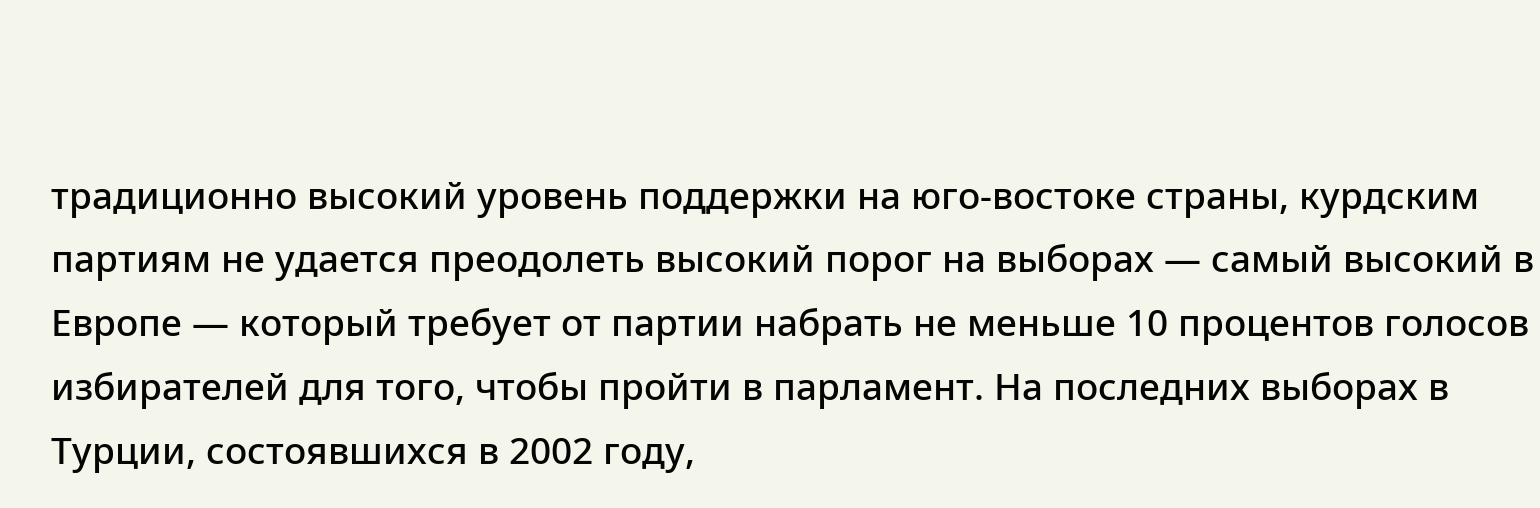традиционно высокий уровень поддержки на юго-востоке страны, курдским партиям не удается преодолеть высокий порог на выборах — самый высокий в Европе — который требует от партии набрать не меньше 10 процентов голосов избирателей для того, чтобы пройти в парламент. На последних выборах в Турции, состоявшихся в 2002 году,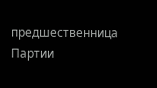предшественница Партии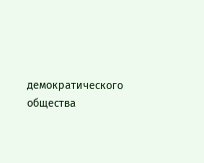демократического общества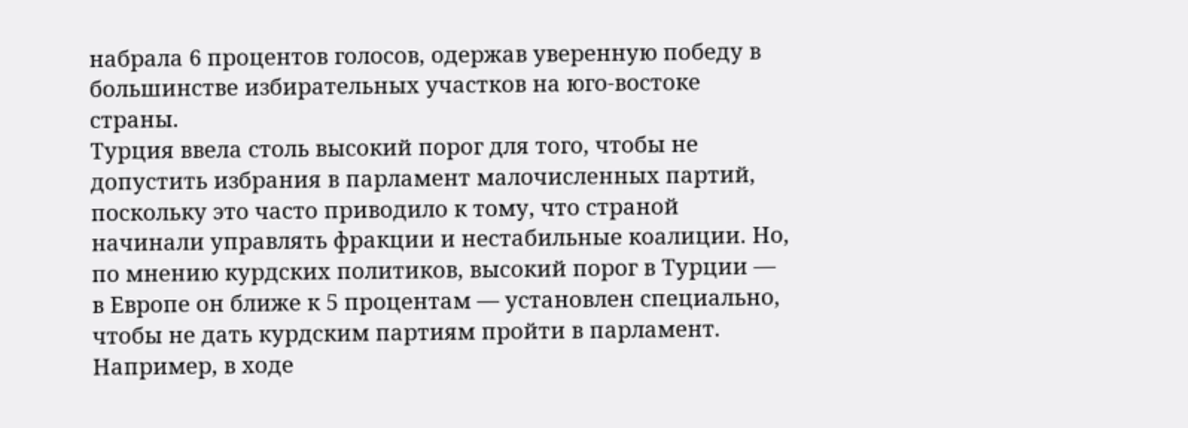набрала 6 процентов голосов, одержав уверенную победу в большинстве избирательных участков на юго-востоке страны.
Турция ввела столь высокий порог для того, чтобы не допустить избрания в парламент малочисленных партий, поскольку это часто приводило к тому, что страной начинали управлять фракции и нестабильные коалиции. Но, по мнению курдских политиков, высокий порог в Турции — в Европе он ближе к 5 процентам — установлен специально, чтобы не дать курдским партиям пройти в парламент. Например, в ходе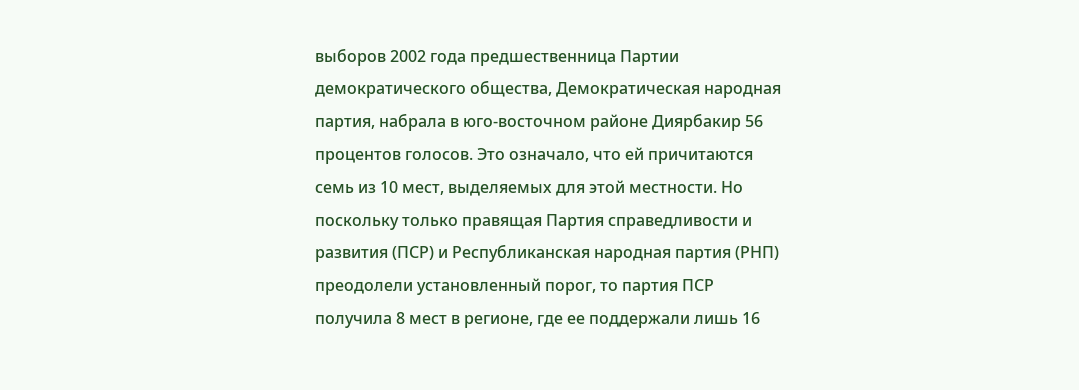выборов 2002 года предшественница Партии демократического общества, Демократическая народная партия, набрала в юго-восточном районе Диярбакир 56 процентов голосов. Это означало, что ей причитаются семь из 10 мест, выделяемых для этой местности. Но поскольку только правящая Партия справедливости и развития (ПСР) и Республиканская народная партия (РНП) преодолели установленный порог, то партия ПСР получила 8 мест в регионе, где ее поддержали лишь 16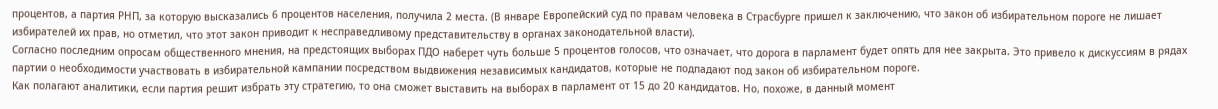процентов, а партия РНП, за которую высказались 6 процентов населения, получила 2 места. (В январе Европейский суд по правам человека в Страсбурге пришел к заключению, что закон об избирательном пороге не лишает избирателей их прав, но отметил, что этот закон приводит к несправедливому представительству в органах законодательной власти).
Согласно последним опросам общественного мнения, на предстоящих выборах ПДО наберет чуть больше 5 процентов голосов, что означает, что дорога в парламент будет опять для нее закрыта. Это привело к дискуссиям в рядах партии о необходимости участвовать в избирательной кампании посредством выдвижения независимых кандидатов, которые не подпадают под закон об избирательном пороге.
Как полагают аналитики, если партия решит избрать эту стратегию, то она сможет выставить на выборах в парламент от 15 до 20 кандидатов. Но, похоже, в данный момент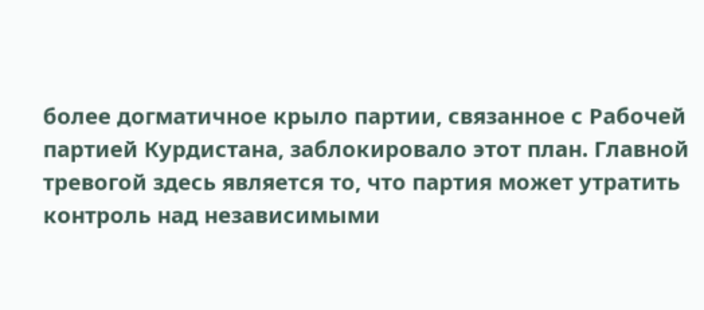более догматичное крыло партии, связанное с Pабочей партией Курдистана, заблокировало этот план. Главной тревогой здесь является то, что партия может утратить контроль над независимыми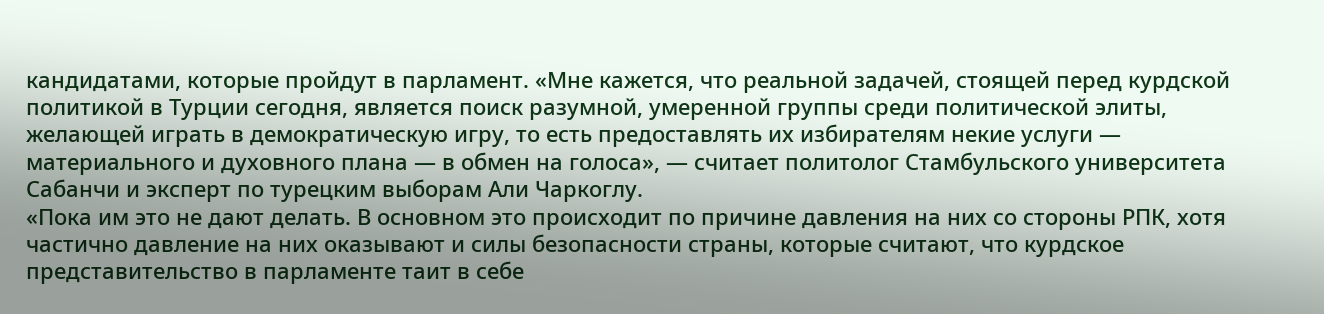кандидатами, которые пройдут в парламент. «Мне кажется, что реальной задачей, стоящей перед курдской политикой в Турции сегодня, является поиск разумной, умеренной группы среди политической элиты, желающей играть в демократическую игру, то есть предоставлять их избирателям некие услуги — материального и духовного плана — в обмен на голоса», — считает политолог Стамбульского университета Сабанчи и эксперт по турецким выборам Али Чаркоглу.
«Пока им это не дают делать. В основном это происходит по причине давления на них со стороны РПК, хотя частично давление на них оказывают и силы безопасности страны, которые считают, что курдское представительство в парламенте таит в себе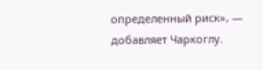определенный риск», — добавляет Чаркоглу.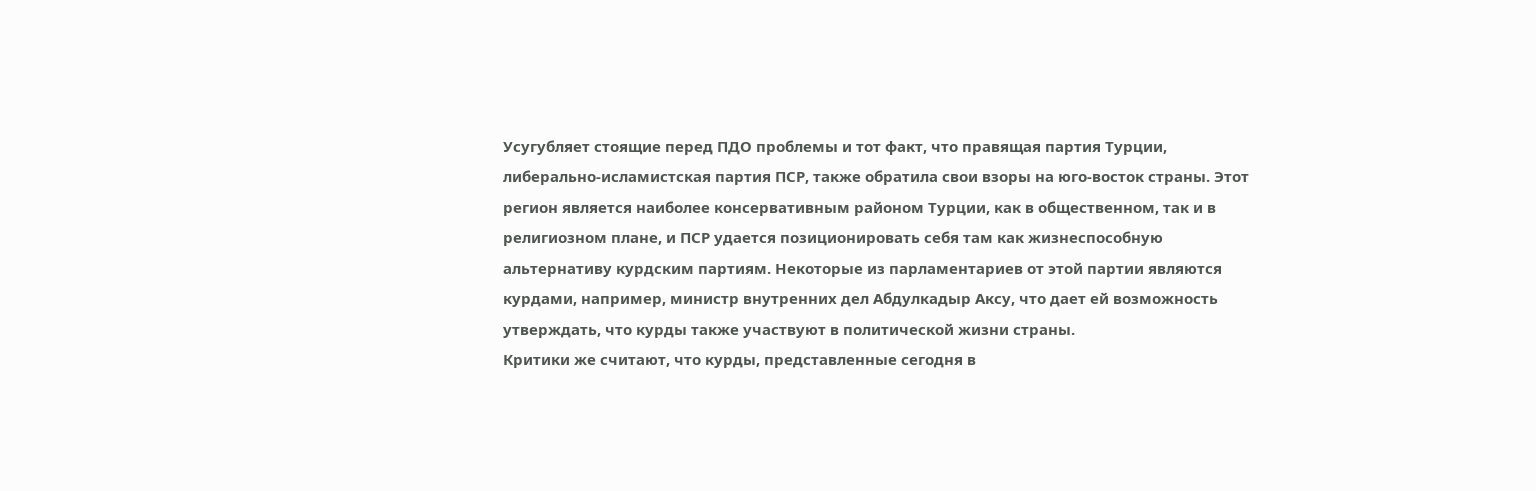Усугубляет стоящие перед ПДО проблемы и тот факт, что правящая партия Турции, либерально-исламистская партия ПСР, также обратила свои взоры на юго-восток страны. Этот регион является наиболее консервативным районом Турции, как в общественном, так и в религиозном плане, и ПСР удается позиционировать себя там как жизнеспособную альтернативу курдским партиям. Некоторые из парламентариев от этой партии являются курдами, например, министр внутренних дел Абдулкадыр Аксу, что дает ей возможность утверждать, что курды также участвуют в политической жизни страны.
Критики же считают, что курды, представленные сегодня в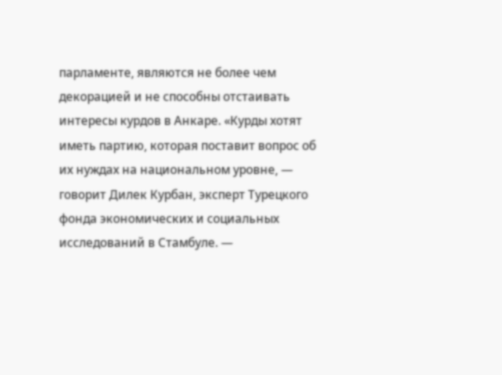парламенте, являются не более чем декорацией и не способны отстаивать интересы курдов в Анкаре. «Курды хотят иметь партию, которая поставит вопрос об их нуждах на национальном уровне, — говорит Дилек Курбан, эксперт Турецкого фонда экономических и социальных исследований в Стамбуле. —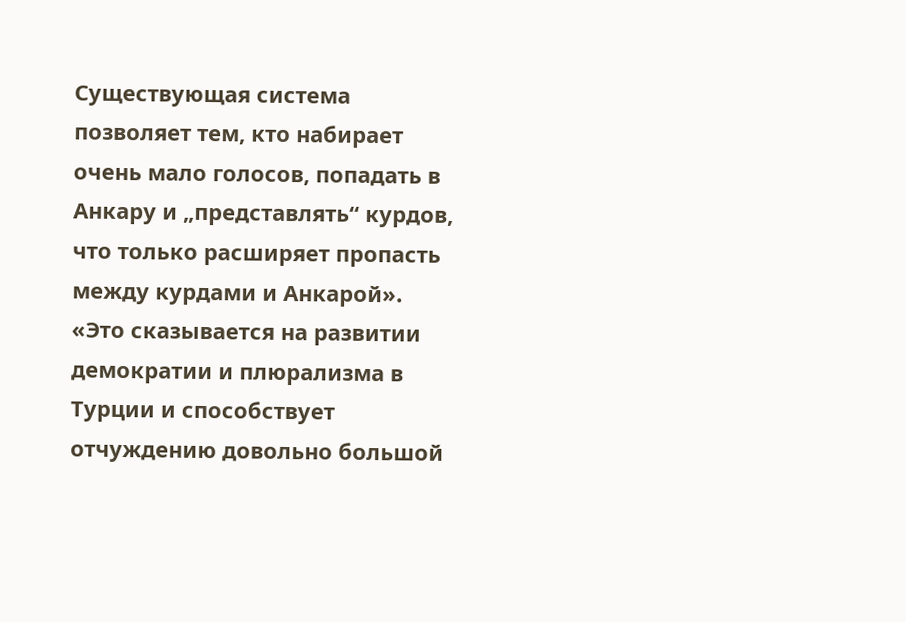Существующая система позволяет тем, кто набирает очень мало голосов, попадать в Анкару и „представлять“ курдов, что только расширяет пропасть между курдами и Анкарой».
«Это сказывается на развитии демократии и плюрализма в Турции и способствует отчуждению довольно большой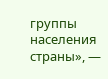группы населения страны», —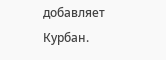добавляет Курбан.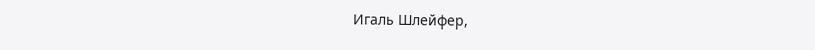Игаль Шлейфер,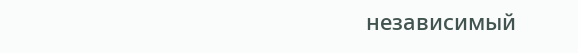независимый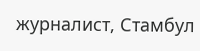журналист, Стамбул